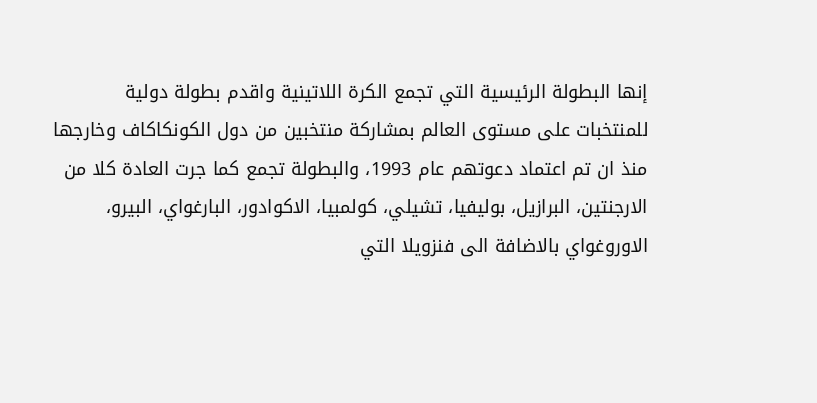إنها البطولة الرئيسية التي تجمع الكرة اللاتينية واقدم بطولة دولية للمنتخبات على مستوى العالم بمشاركة منتخبين من دول الكونكاكاف وخارجها منذ ان تم اعتماد دعوتهم عام 1993، والبطولة تجمع كما جرت العادة كلا من الارجنتين، البرازيل، بوليفيا، تشيلي، كولمبيا، الاكوادور، البارغواي، البيرو، الاوروغواي بالاضافة الى فنزويلا التي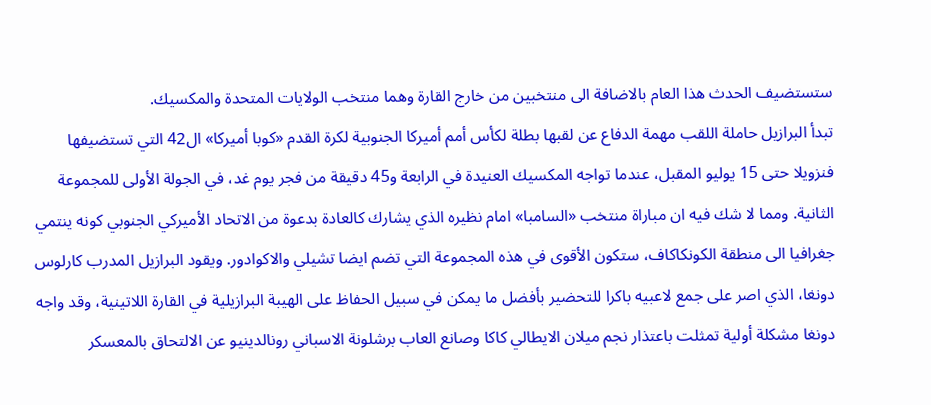ستستضيف الحدث هذا العام بالاضافة الى منتخبين من خارج القارة وهما منتخب الولايات المتحدة والمكسيك.
تبدأ البرازيل حاملة اللقب مهمة الدفاع عن لقبها بطلة لكأس أمم أميركا الجنوبية لكرة القدم «كوبا أميركا» ال42 التي تستضيفها فنزويلا حتى 15 يوليو المقبل، عندما تواجه المكسيك العنيدة في الرابعة و45 دقيقة من فجر يوم غد، في الجولة الأولى للمجموعة الثانية. ومما لا شك فيه ان مباراة منتخب «السامبا» امام نظيره الذي يشارك كالعادة بدعوة من الاتحاد الأميركي الجنوبي كونه ينتمي جغرافيا الى منطقة الكونكاكاف، ستكون الأقوى في هذه المجموعة التي تضم ايضا تشيلي والاكوادور. ويقود البرازيل المدرب كارلوس دونغا، الذي اصر على جمع لاعبيه باكرا للتحضير بأفضل ما يمكن في سبيل الحفاظ على الهيبة البرازيلية في القارة اللاتينية، وقد واجه دونغا مشكلة أولية تمثلت باعتذار نجم ميلان الايطالي كاكا وصانع العاب برشلونة الاسباني رونالدينيو عن الالتحاق بالمعسكر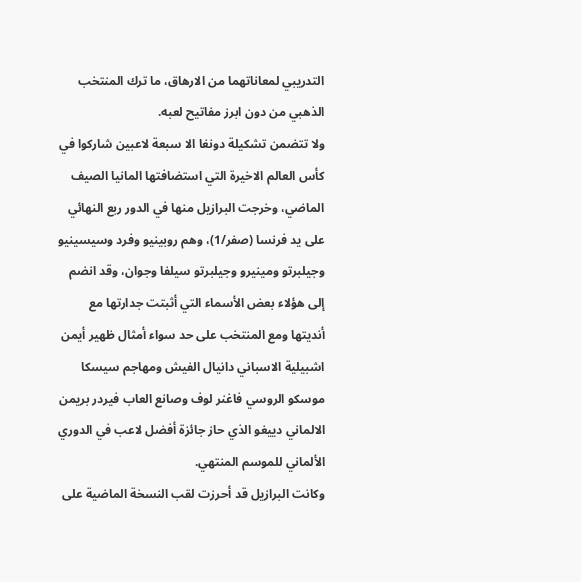التدريبي لمعاناتهما من الارهاق، ما ترك المنتخب الذهبي من دون ابرز مفاتيح لعبه.
ولا تتضمن تشكيلة دونغا الا سبعة لاعبين شاركوا في كأس العالم الاخيرة التي استضافتها المانيا الصيف الماضي، وخرجت البرازيل منها في الدور ربع النهائي على يد فرنسا (صفر/1)، وهم روبينيو وفرد وسيسينيو وجيلبرتو ومينيرو وجيلبرتو سيلفا وجوان، وقد انضم إلى هؤلاء بعض الأسماء التي أثبتت جدارتها مع أنديتها ومع المنتخب على حد سواء أمثال ظهير أيمن اشبيلية الاسباني دانيال الفيش ومهاجم سيسكا موسكو الروسي فاغنر لوف وصانع العاب فيردر بريمن الالماني دييغو الذي حاز جائزة أفضل لاعب في الدوري الألماني للموسم المنتهي.
وكانت البرازيل قد أحرزت لقب النسخة الماضية على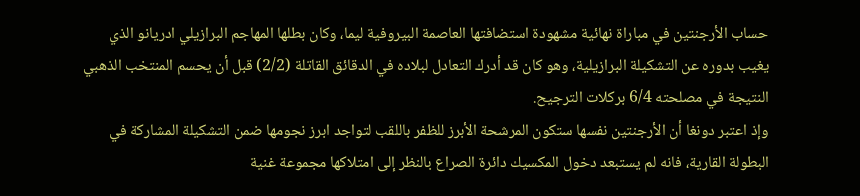حساب الأرجنتين في مباراة نهائية مشهودة استضافتها العاصمة البيروفية ليما، وكان بطلها المهاجم البرازيلي ادريانو الذي يغيب بدوره عن التشكيلة البرازيلية، وهو كان قد أدرك التعادل لبلاده في الدقائق القاتلة (2/2) قبل أن يحسم المنتخب الذهبي النتيجة في مصلحته 6/4 بركلات الترجيح.
وإذ اعتبر دونغا أن الأرجنتين نفسها ستكون المرشحة الأبرز للظفر باللقب لتواجد ابرز نجومها ضمن التشكيلة المشاركة في البطولة القارية، فانه لم يستبعد دخول المكسيك دائرة الصراع بالنظر إلى امتلاكها مجموعة غنية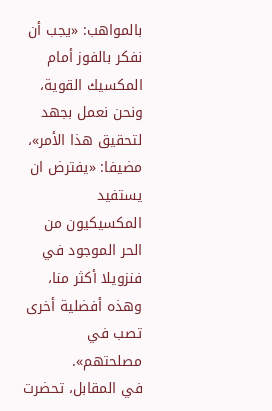بالمواهب: «يجب أن نفكر بالفوز أمام المكسيك القوية، ونحن نعمل بجهد لتحقيق هذا الأمر»، مضيفا: «يفترض ان يستفيد المكسيكيون من الحر الموجود في فنزويلا أكثر منا، وهذه أفضلية أخرى تصب في مصلحتهم».
في المقابل، تحضرت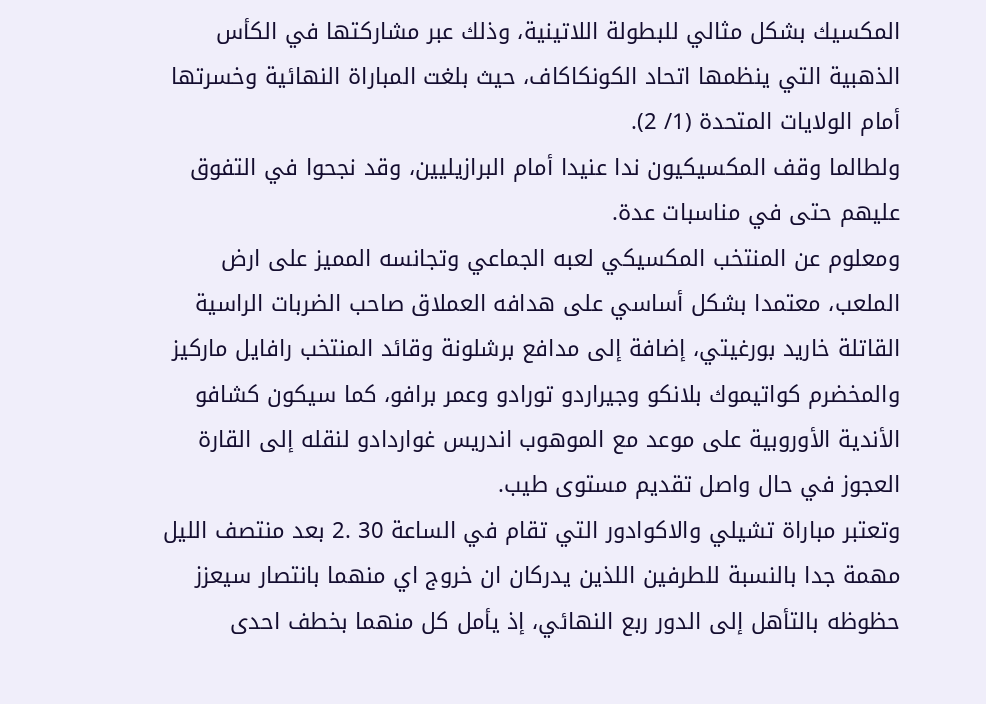المكسيك بشكل مثالي للبطولة اللاتينية، وذلك عبر مشاركتها في الكأس الذهبية التي ينظمها اتحاد الكونكاكاف، حيث بلغت المباراة النهائية وخسرتها أمام الولايات المتحدة (1/ 2).
ولطالما وقف المكسيكيون ندا عنيدا أمام البرازيليين، وقد نجحوا في التفوق عليهم حتى في مناسبات عدة.
ومعلوم عن المنتخب المكسيكي لعبه الجماعي وتجانسه المميز على ارض الملعب، معتمدا بشكل أساسي على هدافه العملاق صاحب الضربات الراسية القاتلة خاريد بورغيتي، إضافة إلى مدافع برشلونة وقائد المنتخب رافايل ماركيز والمخضرم كواتيموك بلانكو وجيراردو تورادو وعمر برافو، كما سيكون كشافو الأندية الأوروبية على موعد مع الموهوب اندريس غواردادو لنقله إلى القارة العجوز في حال واصل تقديم مستوى طيب.
وتعتبر مباراة تشيلي والاكوادور التي تقام في الساعة 30 .2 بعد منتصف الليل مهمة جدا بالنسبة للطرفين اللذين يدركان ان خروج اي منهما بانتصار سيعزز حظوظه بالتأهل إلى الدور ربع النهائي، إذ يأمل كل منهما بخطف احدى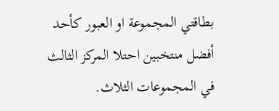بطاقتي المجموعة او العبور كأحد أفضل منتخبين احتلا المركز الثالث في المجموعات الثلاث.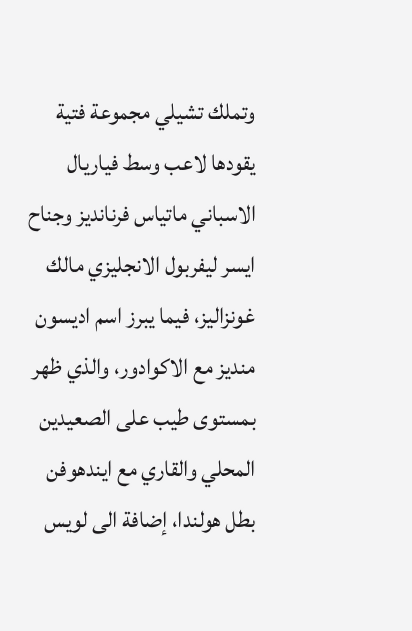وتملك تشيلي مجموعة فتية يقودها لاعب وسط فياريال الاسباني ماتياس فرنانديز وجناح ايسر ليفربول الانجليزي مالك غونزاليز، فيما يبرز اسم اديسون منديز مع الاكوادور، والذي ظهر بمستوى طيب على الصعيدين المحلي والقاري مع ايندهوفن بطل هولندا، إضافة الى لويس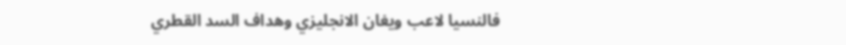فالنسيا لاعب ويغان الانجليزي وهداف السد القطري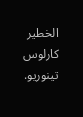الخطير كارلوس تينوريو.